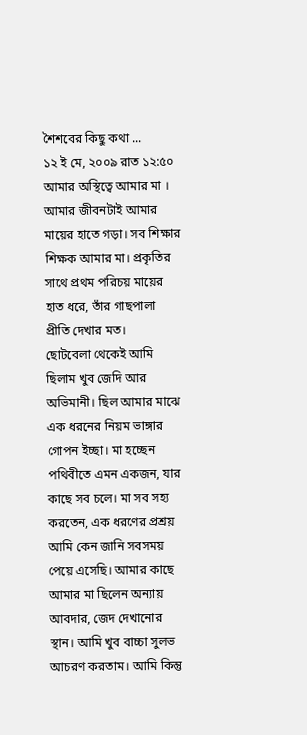শৈশবের কিছু কথা ...
১২ ই মে, ২০০৯ রাত ১২:৫০
আমার অস্থিত্বে আমার মা । আমার জীবনটাই আমার মায়ের হাতে গড়া। সব শিক্ষার শিক্ষক আমার মা। প্রকৃতির সাথে প্রথম পরিচয় মায়ের হাত ধরে, তাঁর গাছপালা প্রীতি দেখার মত।
ছোটবেলা থেকেই আমি ছিলাম খুব জেদি আর অভিমানী। ছিল আমার মাঝে এক ধরনের নিয়ম ভাঙ্গার গোপন ইচ্ছা। মা হচ্ছেন পথিবীতে এমন একজন, যার কাছে সব চলে। মা সব সহ্য করতেন, এক ধরণের প্রশ্রয় আমি কেন জানি সবসময় পেয়ে এসেছি। আমার কাছে আমার মা ছিলেন অন্যায় আবদার, জেদ দেখানোর স্থান। আমি খুব বাচ্চা সুলভ আচরণ করতাম। আমি কিন্তু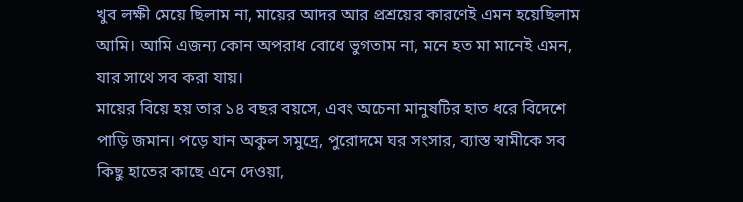খুব লক্ষী মেয়ে ছিলাম না, মায়ের আদর আর প্রশ্রয়ের কারণেই এমন হয়েছিলাম আমি। আমি এজন্য কোন অপরাধ বোধে ভুগতাম না, মনে হত মা মানেই এমন, যার সাথে সব করা যায়।
মায়ের বিয়ে হয় তার ১৪ বছর বয়সে, এবং অচেনা মানুষটির হাত ধরে বিদেশে পাড়ি জমান। পড়ে যান অকুল সমুদ্রে, পুরোদমে ঘর সংসার, ব্যাস্ত স্বামীকে সব কিছু হাতের কাছে এনে দেওয়া,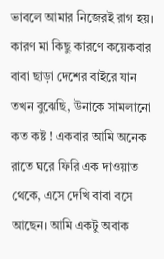ভাবলে আমার নিজেরই রাগ হয়। কারণ মা কিছু কারণে কয়েকবার বাবা ছাড়া দেশের বাইরে যান তখন বুঝেছি, উনাকে সামলানো কত কষ্ট ! একবার আমি অনেক রাতে ঘরে ফিরি এক দাওয়াত থেকে, এসে দেখি বাবা বসে আছেন। আমি একটু অবাক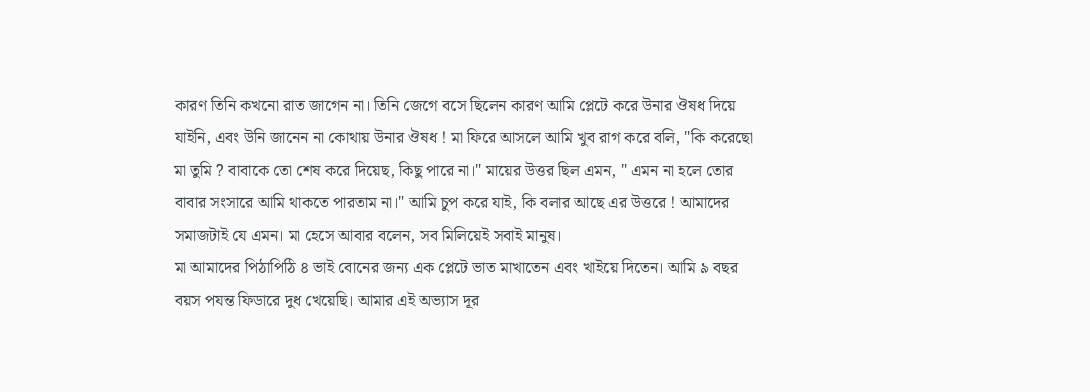কারণ তিনি কখনো রাত জাগেন না। তিনি জেগে বসে ছিলেন কারণ আমি প্লেটে করে উনার ঔষধ দিয়ে যাইনি, এবং উনি জানেন না কোথায় উনার ঔষধ ! মা ফিরে আসলে আমি খুব রাগ করে বলি, "কি করেছো মা তুমি ? বাবাকে তো শেষ করে দিয়েছ, কিছু পারে না।" মায়ের উত্তর ছিল এমন, " এমন না হলে তোর বাবার সংসারে আমি থাকতে পারতাম না।" আমি চুপ করে যাই, কি বলার আছে এর উত্তরে ! আমাদের সমাজটাই যে এমন। মা হেসে আবার বলেন, সব মিলিয়েই সবাই মানুষ।
মা আমাদের পিঠাপিঠি ৪ ভাই বোনের জন্য এক প্লেটে ভাত মাখাতেন এবং খাইয়ে দিতেন। আমি ৯ বছর বয়স পযন্ত ফিডারে দুধ খেয়েছি। আমার এই অভ্যাস দূর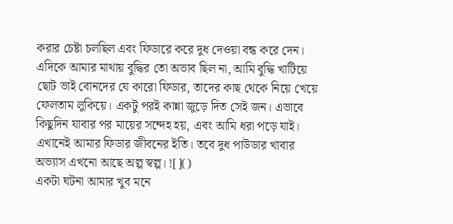করার চেষ্টা চলছিল এবং ফিডারে করে দুধ দেওয়া বন্ধ করে দেন। এদিকে আমার মাথায় বুদ্ধির তো অভাব ছিল না, আমি বুদ্ধি খাটিয়ে ছোট ভাই বোনদের যে কারো ফিডার, তাদের কাছ থেকে নিয়ে খেয়ে ফেলতাম লুকিয়ে। একটু পরই কান্না জুড়ে দিত সেই জন। এভাবে কিছুদিন যাবার পর মায়ের সন্দেহ হয়, এবং আমি ধরা পড়ে যাই।
এখানেই আমার ফিডার জীবনের ইতি। তবে দুধ পাউডার খাবার অভ্যাস এখনো আছে অল্প স্বল্প। ![]()
একটা ঘটনা আমার খুব মনে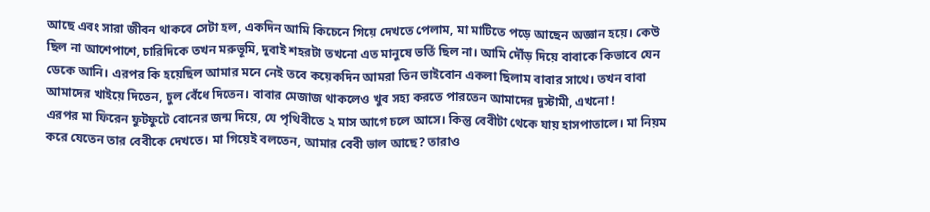আছে এবং সারা জীবন থাকবে সেটা হল, একদিন আমি কিচেনে গিয়ে দেখতে পেলাম, মা মাটিতে পড়ে আছেন অজ্ঞান হয়ে। কেউ ছিল না আশেপাশে, চারিদিকে তখন মরুভূমি, দুবাই শহরটা তখনো এত মানুষে ভর্তি ছিল না। আমি দৌঁড় দিয়ে বাবাকে কিভাবে যেন ডেকে আনি। এরপর কি হয়েছিল আমার মনে নেই তবে কয়েকদিন আমরা তিন ভাইবোন একলা ছিলাম বাবার সাথে। তখন বাবা আমাদের খাইয়ে দিতেন, চুল বেঁধে দিতেন। বাবার মেজাজ থাকলেও খুব সহ্য করতে পারতেন আমাদের দুস্টামী, এখনো !
এরপর মা ফিরেন ফুটফুটে বোনের জন্ম দিয়ে, যে পৃথিবীতে ২ মাস আগে চলে আসে। কিন্তু বেবীটা থেকে যায় হাসপাতালে। মা নিয়ম করে যেতেন তার বেবীকে দেখতে। মা গিয়েই বলতেন, আমার বেবী ভাল আছে? তারাও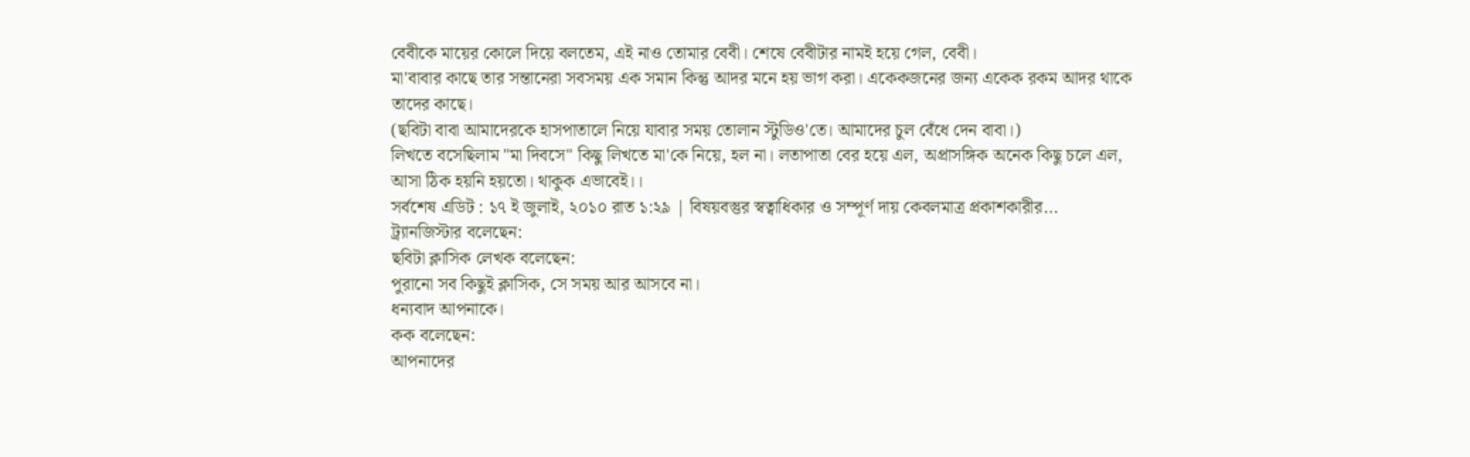বেবীকে মায়ের কোলে দিয়ে বলতেম, এই নাও তোমার বেবী। শেষে বেবীটার নামই হয়ে গেল, বেবী।
মা'বাবার কাছে তার সন্তানেরা সবসময় এক সমান কিন্তু আদর মনে হয় ভাগ করা। একেকজনের জন্য একেক রকম আদর থাকে তাদের কাছে।
(ছবিটা বাবা আমাদেরকে হাসপাতালে নিয়ে যাবার সময় তোলান স্টুডিও'তে। আমাদের চুল বেঁধে দেন বাবা।)
লিখতে বসেছিলাম "মা দিবসে" কিছু লিখতে মা'কে নিয়ে, হল না। লতাপাতা বের হয়ে এল, অপ্রাসঙ্গিক অনেক কিছু চলে এল, আসা ঠিক হয়নি হয়তো। থাকুক এভাবেই।।
সর্বশেষ এডিট : ১৭ ই জুলাই, ২০১০ রাত ১:২৯ | বিষয়বস্তুর স্বত্বাধিকার ও সম্পূর্ণ দায় কেবলমাত্র প্রকাশকারীর...
ট্র্যানজিস্টার বলেছেন:
ছবিটা ক্লাসিক লেখক বলেছেন:
পুরানো সব কিছুই ক্লাসিক, সে সময় আর আসবে না।
ধন্যবাদ আপনাকে।
কক বলেছেন:
আপনাদের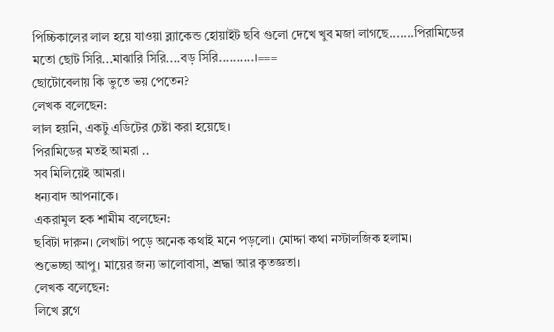পিচ্চিকালের লাল হয়ে যাওয়া ব্ল্যাকেন্ড হোয়াইট ছবি গুলো দেখে খুব মজা লাগছে.......পিরামিডের মতো ছোট সিরি...মাঝারি সিরি....বড় সিরি..........।===
ছোটোবেলায় কি ভুতে ভয় পেতেন?
লেখক বলেছেন:
লাল হয়নি, একটু এডিটের চেষ্টা করা হয়েছে।
পিরামিডের মতই আমরা ..
সব মিলিয়েই আমরা।
ধন্যবাদ আপনাকে।
একরামুল হক শামীম বলেছেন:
ছবিটা দারুন। লেখাটা পড়ে অনেক কথাই মনে পড়লো। মোদ্দা কথা নস্টালজিক হলাম।
শুভেচ্ছা আপু। মায়ের জন্য ভালোবাসা, শ্রদ্ধা আর কৃতজ্ঞতা।
লেখক বলেছেন:
লিখে ব্লগে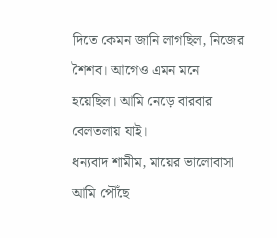দিতে কেমন জানি লাগছিল, নিজের শৈশব। আগেও এমন মনে হয়েছিল। আমি নেড়ে বারবার বেলতলায় যাই।
ধন্যবাদ শামীম, মায়ের ভালোবাসা আমি পৌঁছে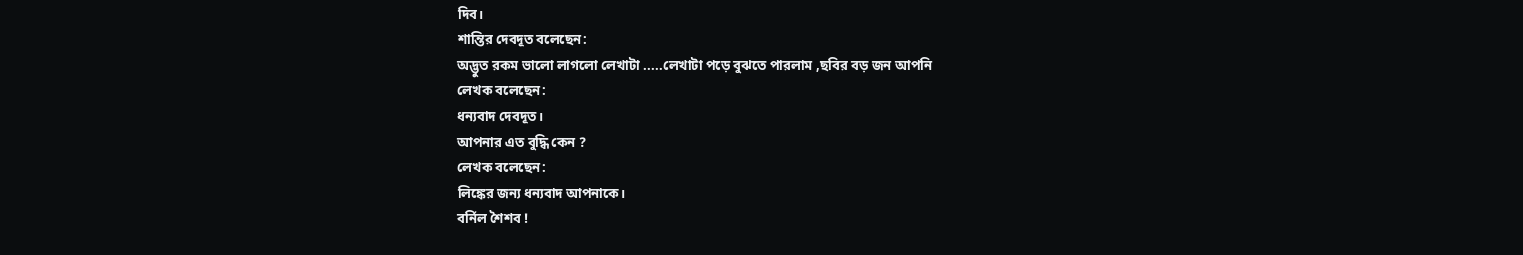দিব।
শান্তির দেবদূত বলেছেন:
অদ্ভুত রকম ভালো লাগলো লেখাটা .....লেখাটা পড়ে বুঝতে পারলাম ,ছবির বড় জন আপনি
লেখক বলেছেন:
ধন্যবাদ দেবদূত।
আপনার এত বুদ্ধি কেন ?
লেখক বলেছেন:
লিঙ্কের জন্য ধন্যবাদ আপনাকে।
বর্নিল শৈশব !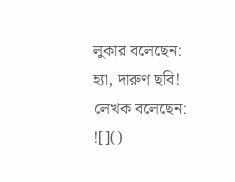লুকার বলেছেন:
হ্যা, দারুণ ছবি!
লেখক বলেছেন:
![]()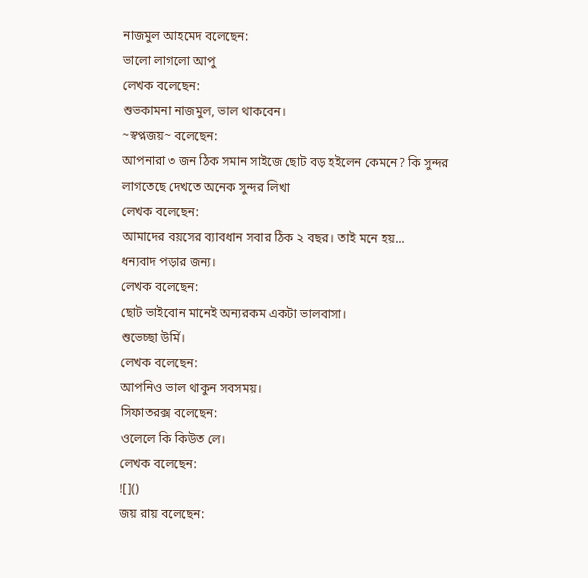নাজমুল আহমেদ বলেছেন:
ভালো লাগলো আপু
লেখক বলেছেন:
শুভকামনা নাজমুল, ভাল থাকবেন।
~স্বপ্নজয়~ বলেছেন:
আপনারা ৩ জন ঠিক সমান সাইজে ছোট বড় হইলেন কেমনে? কি সুন্দর লাগতেছে দেখতে অনেক সুন্দর লিখা
লেখক বলেছেন:
আমাদের বয়সের ব্যাবধান সবার ঠিক ২ বছর। তাই মনে হয়...
ধন্যবাদ পড়ার জন্য।
লেখক বলেছেন:
ছোট ভাইবোন মানেই অন্যরকম একটা ভালবাসা।
শুভেচ্ছা উর্মি।
লেখক বলেছেন:
আপনিও ভাল থাকুন সবসময়।
সিফাতরক্স বলেছেন:
ওলেলে কি কিউত লে।
লেখক বলেছেন:
![]()
জয় রায় বলেছেন: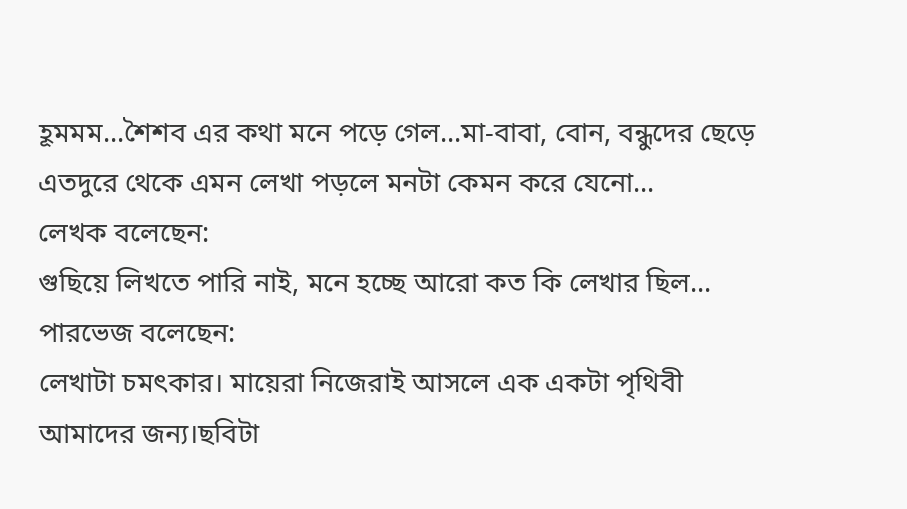হূমমম...শৈশব এর কথা মনে পড়ে গেল...মা-বাবা, বোন, বন্ধুদের ছেড়ে এতদুরে থেকে এমন লেখা পড়লে মনটা কেমন করে যেনো...
লেখক বলেছেন:
গুছিয়ে লিখতে পারি নাই, মনে হচ্ছে আরো কত কি লেখার ছিল...
পারভেজ বলেছেন:
লেখাটা চমৎকার। মায়েরা নিজেরাই আসলে এক একটা পৃথিবী আমাদের জন্য।ছবিটা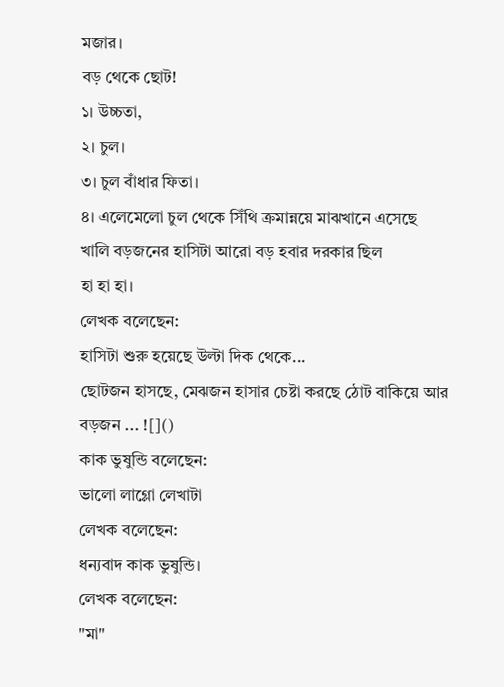মজার।
বড় থেকে ছোট!
১। উচ্চতা,
২। চুল।
৩। চুল বাঁধার ফিতা।
৪। এলেমেলো চুল থেকে সিঁথি ক্রমান্নয়ে মাঝখানে এসেছে
খালি বড়জনের হাসিটা আরো বড় হবার দরকার ছিল
হা হা হা।
লেখক বলেছেন:
হাসিটা শুরু হয়েছে উল্টা দিক থেকে...
ছোটজন হাসছে, মেঝজন হাসার চেষ্টা করছে ঠোট বাকিয়ে আর বড়জন ... ![]()
কাক ভুষুন্ডি বলেছেন:
ভালো লাগ্লো লেখাটা
লেখক বলেছেন:
ধন্যবাদ কাক ভুষুন্ডি।
লেখক বলেছেন:
"মা"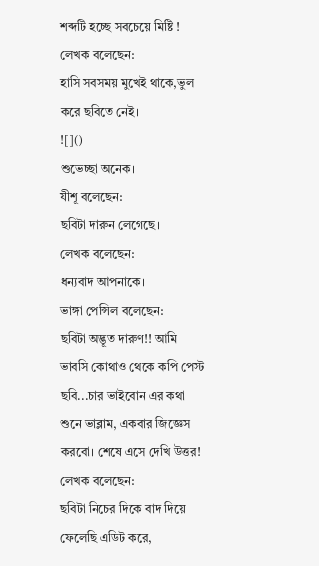শব্দটি হচ্ছে সবচেয়ে মিষ্টি !
লেখক বলেছেন:
হাসি সবসময় মুখেই থাকে,ভুল করে ছবিতে নেই।
![]()
শুভেচ্ছা অনেক।
যীশূ বলেছেন:
ছবিটা দারুন লেগেছে।
লেখক বলেছেন:
ধন্যবাদ আপনাকে।
ভাঙ্গা পেন্সিল বলেছেন:
ছবিটা অদ্ভূত দারুণ!! আমি ভাবসি কোথাও থেকে কপি পেস্ট ছবি...চার ভাইবোন এর কথা শুনে ভাব্লাম, একবার জিজ্ঞেস করবো। শেষে এসে দেখি উত্তর!
লেখক বলেছেন:
ছবিটা নিচের দিকে বাদ দিয়ে ফেলেছি এডিট করে,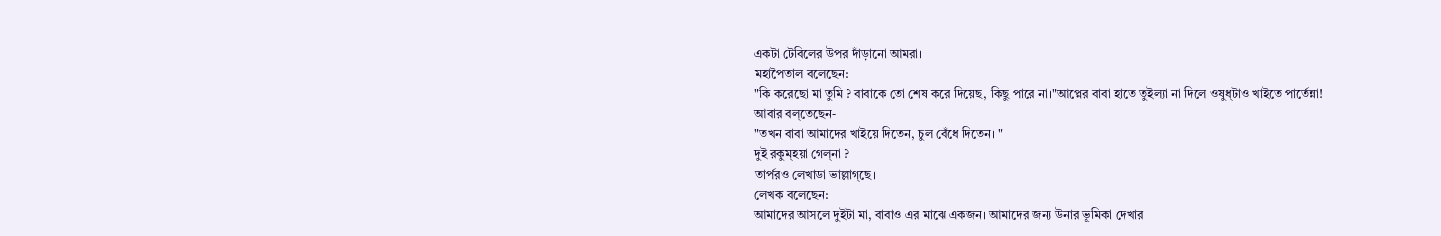একটা টেবিলের উপর দাঁড়ানো আমরা।
মহাপৈতাল বলেছেন:
"কি করেছো মা তুমি ? বাবাকে তো শেষ করে দিয়েছ, কিছু পারে না।"আপ্নের বাবা হাতে তুইল্যা না দিলে ওষুধ্টাও খাইতে পার্তেন্না!
আবার বল্তেছেন-
"তখন বাবা আমাদের খাইয়ে দিতেন, চুল বেঁধে দিতেন। "
দুই রকুম্হয়া গেল্না ?
তার্পরও লেখাডা ভাল্লাগ্ছে।
লেখক বলেছেন:
আমাদের আসলে দুইটা মা, বাবাও এর মাঝে একজন। আমাদের জন্য উনার ভূমিকা দেখার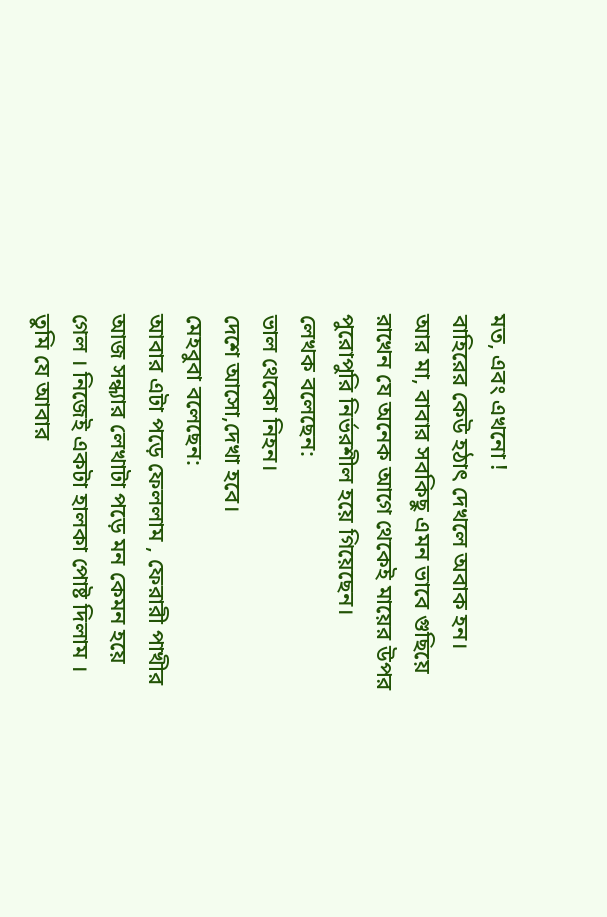মত, এবং এখনো !
বাহিরের কেউ হঠাৎ দেখলে অবাক হন।
আর মা, বাবার সবকিছু এমন ভাবে গুছিয়ে রাখেন যে অনেক আগে থেকেই মায়ের উপর পুরোপুরি নির্ভরশীল হয়ে গিয়েছেন।
লেখক বলেছেন:
ভাল থেকো নিহন।
দেশে আসো,দেখা হবে।
মেহবুবা বলেছেন:
আবার এটা পড়ে ফেললাম , ফেরারী পাখীর আজ সন্ধ্যার লেখাটা পড়ে মন কেমন হয়ে গেল । নিজেই একটা হালকা পোষ্ট দিলাম । তুমি যে আবার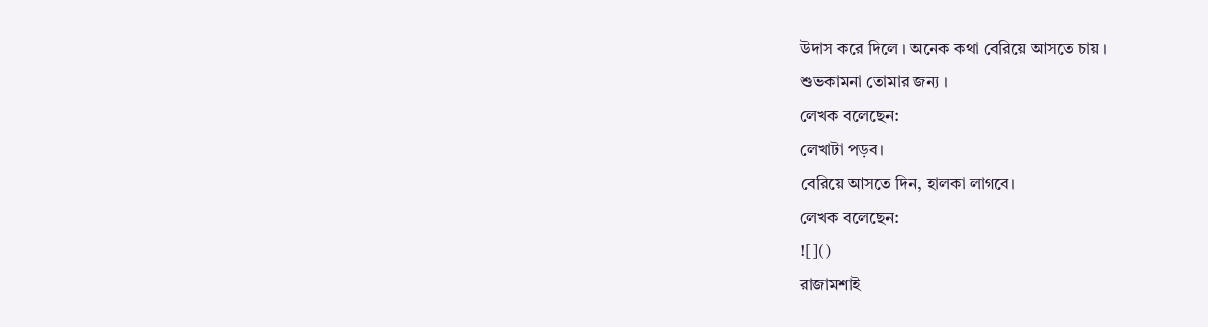উদাস করে দিলে । অনেক কথা বেরিয়ে আসতে চায় ।
শুভকামনা তোমার জন্য ।
লেখক বলেছেন:
লেখাটা পড়ব।
বেরিয়ে আসতে দিন, হালকা লাগবে।
লেখক বলেছেন:
![]()
রাজামশাই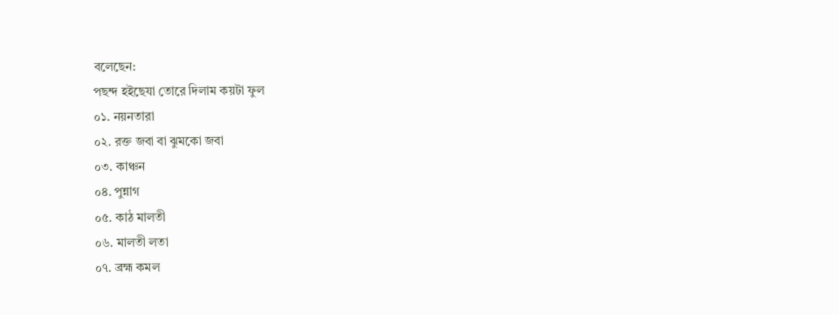বলেছেন:
পছন্দ হইছেযা তোরে দিলাম কয়টা ফুল
০১. নয়নতারা
০২. রক্ত জবা বা ঝুমকো জবা
০৩. কাঞ্চন
০৪. পুন্নাগ
০৫. কাঠ মালতী
০৬. মালতী লতা
০৭. ব্রহ্ম কমল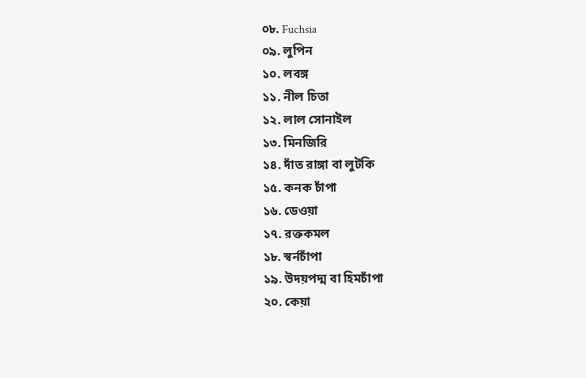০৮. Fuchsia
০৯. লুপিন
১০. লবঙ্গ
১১. নীল চিতা
১২. লাল সোনাইল
১৩. মিনজিরি
১৪. দাঁত রাঙ্গা বা লুটকি
১৫. কনক চাঁপা
১৬. ডেওয়া
১৭. রক্তকমল
১৮. স্বর্নচাঁপা
১৯. উদয়পদ্ম বা হিমচাঁপা
২০. কেয়া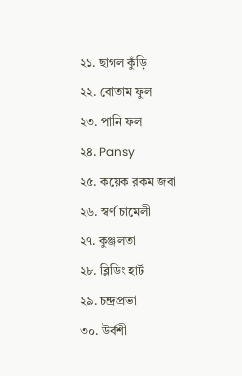২১. ছাগল কুঁড়ি
২২. বোতাম ফুল
২৩. পানি ফল
২৪. Pansy
২৫. কয়েক রকম জবা
২৬. স্বর্ণ চামেলী
২৭. কুঞ্জলতা
২৮. ব্লিডিং হার্ট
২৯. চন্দ্রপ্রভা
৩০. উর্বশী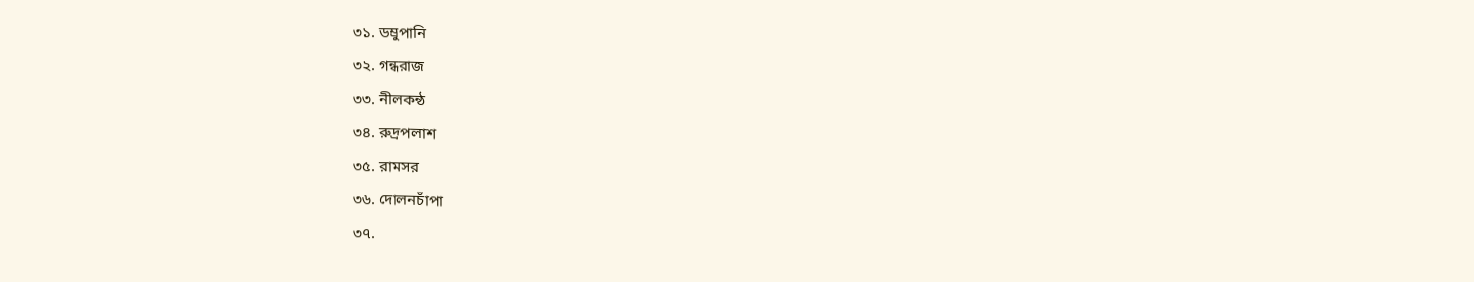৩১. ডম্রুপানি
৩২. গন্ধরাজ
৩৩. নীলকন্ঠ
৩৪. রুদ্রপলাশ
৩৫. রামসর
৩৬. দোলনচাঁপা
৩৭.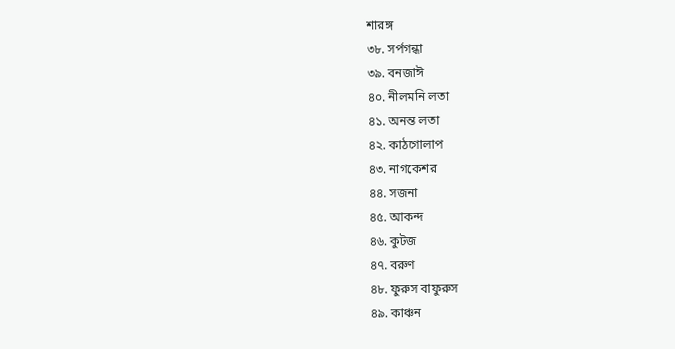শারঙ্গ
৩৮. সর্পগন্ধা
৩৯. বনজাঈ
৪০. নীলমনি লতা
৪১. অনন্ত লতা
৪২. কাঠগোলাপ
৪৩. নাগকেশর
৪৪. সজনা
৪৫. আকন্দ
৪৬. কুটজ
৪৭. বরুণ
৪৮. ফুরুস বাফুরুস
৪৯. কাঞ্চন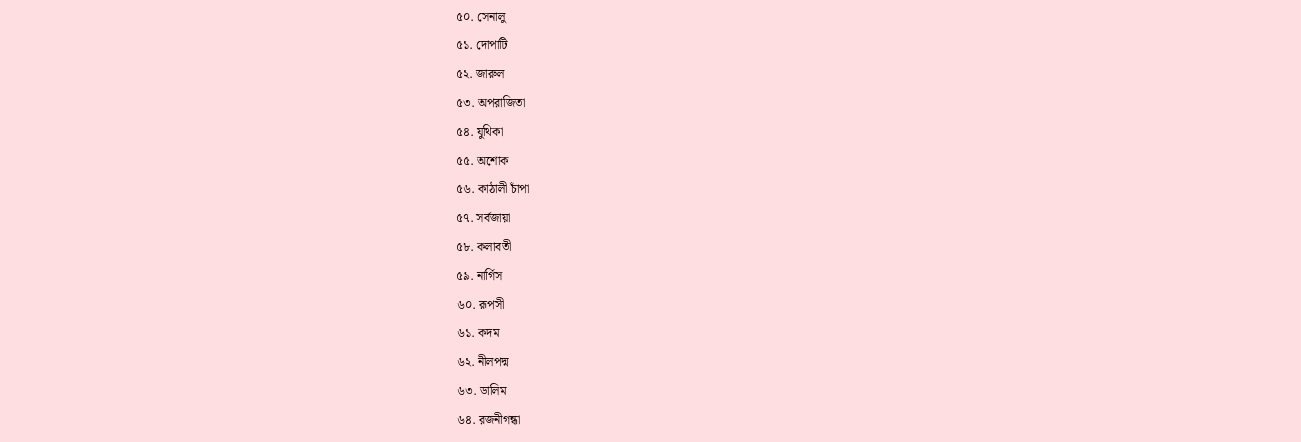৫০. সেনালু
৫১. দোপাটি
৫২. জারুল
৫৩. অপরাজিতা
৫৪. যুথিকা
৫৫. অশোক
৫৬. কাঠালী চাঁপা
৫৭. সর্বজায়া
৫৮. কলাবতী
৫৯. নার্গিস
৬০. রূপসী
৬১. কদম
৬২. নীলপদ্ম
৬৩. ডালিম
৬৪. রজনীগন্ধা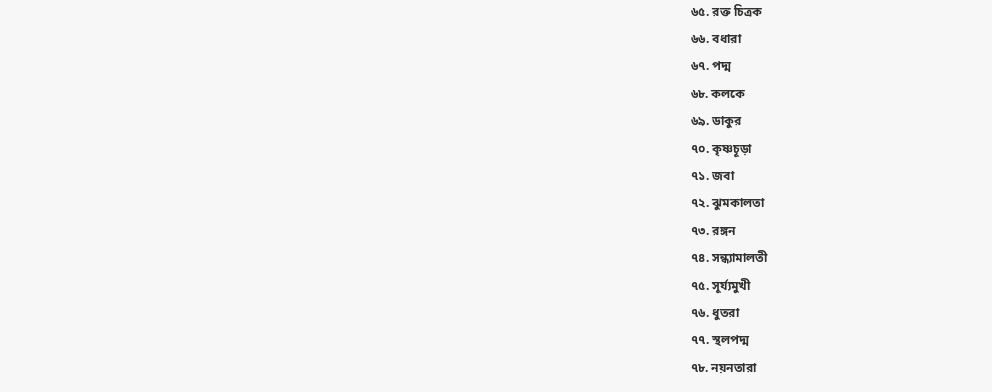৬৫. রক্ত চিত্রক
৬৬. বধারা
৬৭. পদ্ম
৬৮. কলকে
৬৯. ডাকুর
৭০. কৃষ্ণচূড়া
৭১. জবা
৭২. ঝুমকালতা
৭৩. রঙ্গন
৭৪. সন্ধ্যামালতী
৭৫. সূর্য্যমুখী
৭৬. ধুতরা
৭৭. স্থলপদ্ম
৭৮. নয়নতারা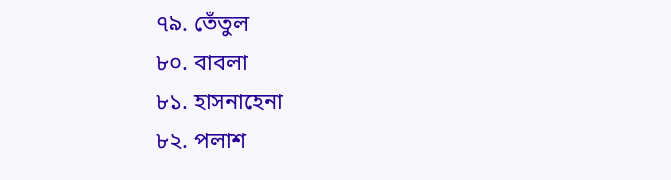৭৯. তেঁতুল
৮০. বাবলা
৮১. হাসনাহেনা
৮২. পলাশ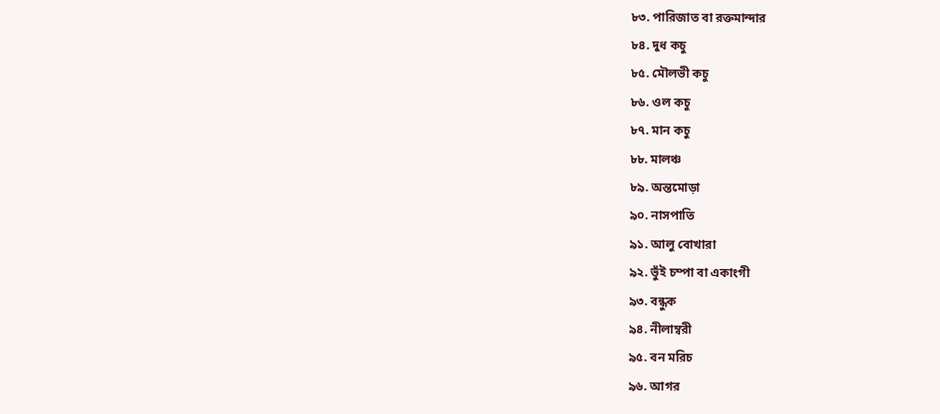৮৩. পারিজাত বা রক্তমান্দার
৮৪. দুধ কচু
৮৫. মৌলভী কচু
৮৬. ওল কচু
৮৭. মান কচু
৮৮. মালঞ্চ
৮৯. অন্তমোড়া
৯০. নাসপাতি
৯১. আলু বোখারা
৯২. ভুঁই চম্পা বা একাংগী
৯৩. বন্ধুক
৯৪. নীলাম্বরী
৯৫. বন মরিচ
৯৬. আগর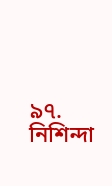৯৭. নিশিন্দা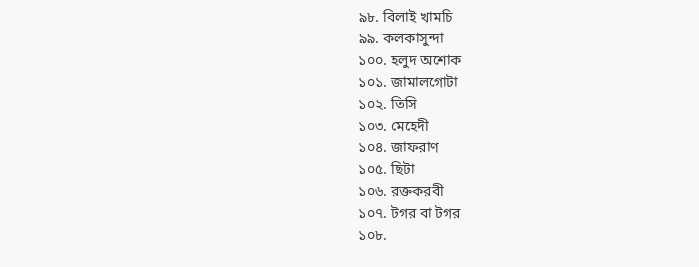৯৮. বিলাই খামচি
৯৯. কলকাসুন্দা
১০০. হলুদ অশোক
১০১. জামালগোটা
১০২. তিসি
১০৩. মেহেদী
১০৪. জাফরাণ
১০৫. ছিটা
১০৬. রক্তকরবী
১০৭. টগর বা টগর
১০৮.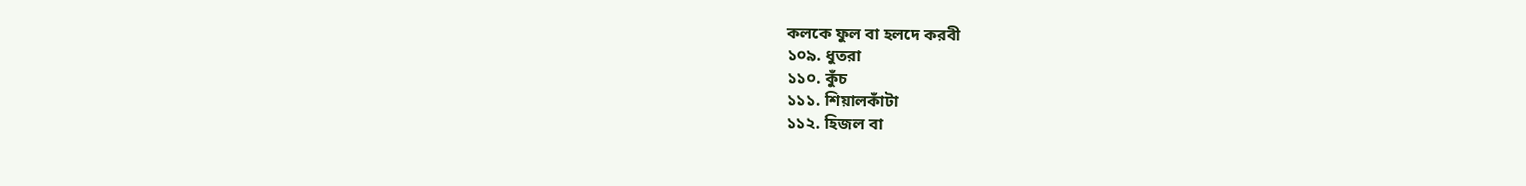কলকে ফুল বা হলদে করবী
১০৯. ধুতরা
১১০. কুঁচ
১১১. শিয়ালকাঁটা
১১২. হিজল বা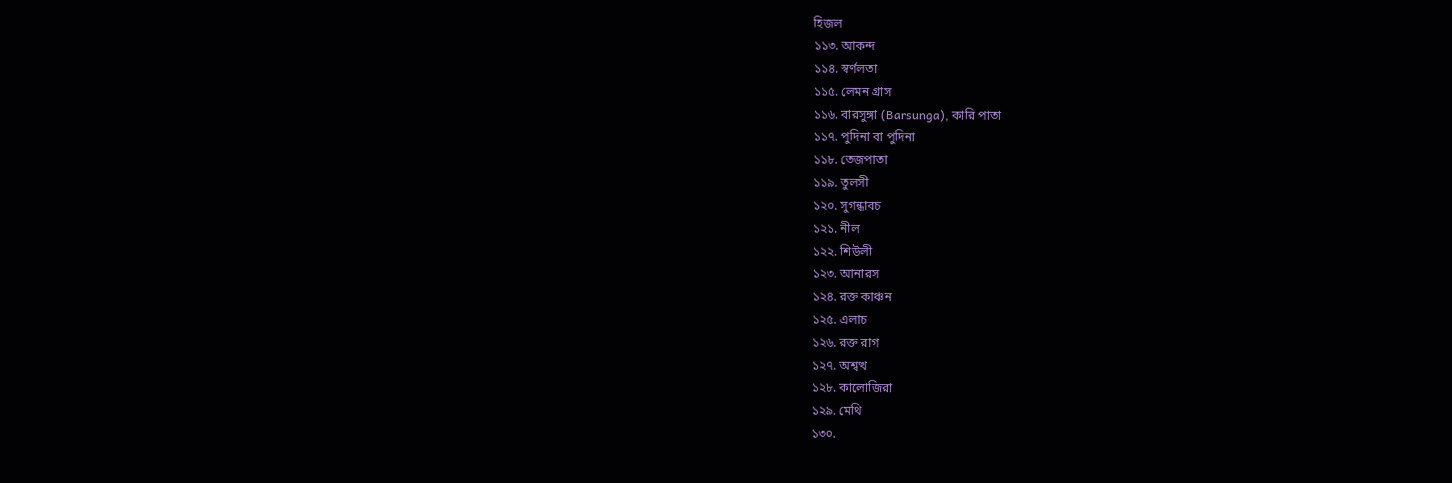হিজল
১১৩. আকন্দ
১১৪. স্বর্ণলতা
১১৫. লেমন গ্রাস
১১৬. বারসুঙ্গা (Barsunga), কারি পাতা
১১৭. পুদিনা বা পুদিনা
১১৮. তেজপাতা
১১৯. তুলসী
১২০. সুগন্ধাবচ
১২১. নীল
১২২. শিউলী
১২৩. আনারস
১২৪. রক্ত কাঞ্চন
১২৫. এলাচ
১২৬. রক্ত রাগ
১২৭. অশ্বত্থ
১২৮. কালোজিরা
১২৯. মেথি
১৩০.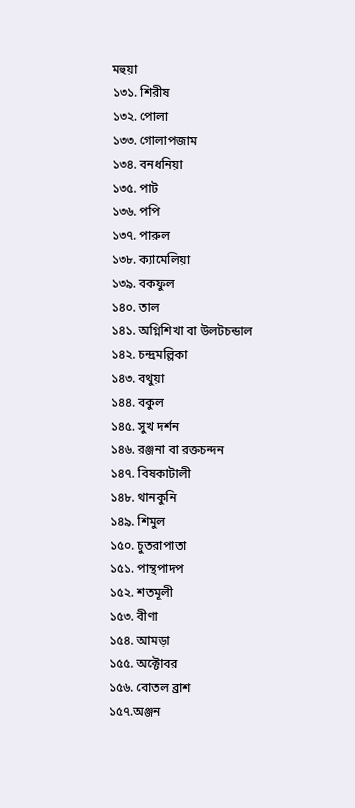মহুয়া
১৩১. শিরীষ
১৩২. পোলা
১৩৩. গোলাপজাম
১৩৪. বনধনিয়া
১৩৫. পাট
১৩৬. পপি
১৩৭. পারুল
১৩৮. ক্যামেলিয়া
১৩৯. বকফুল
১৪০. তাল
১৪১. অগ্নিশিখা বা উলটচন্ডাল
১৪২. চন্দ্রমল্লিকা
১৪৩. বথুয়া
১৪৪. বকুল
১৪৫. সুখ দর্শন
১৪৬. রঞ্জনা বা রক্তচন্দন
১৪৭. বিষকাটালী
১৪৮. থানকুনি
১৪৯. শিমুল
১৫০. চুতরাপাতা
১৫১. পান্থপাদপ
১৫২. শতমূলী
১৫৩. বীণা
১৫৪. আমড়া
১৫৫. অক্টোবর
১৫৬. বোতল ব্রাশ
১৫৭.অঞ্জন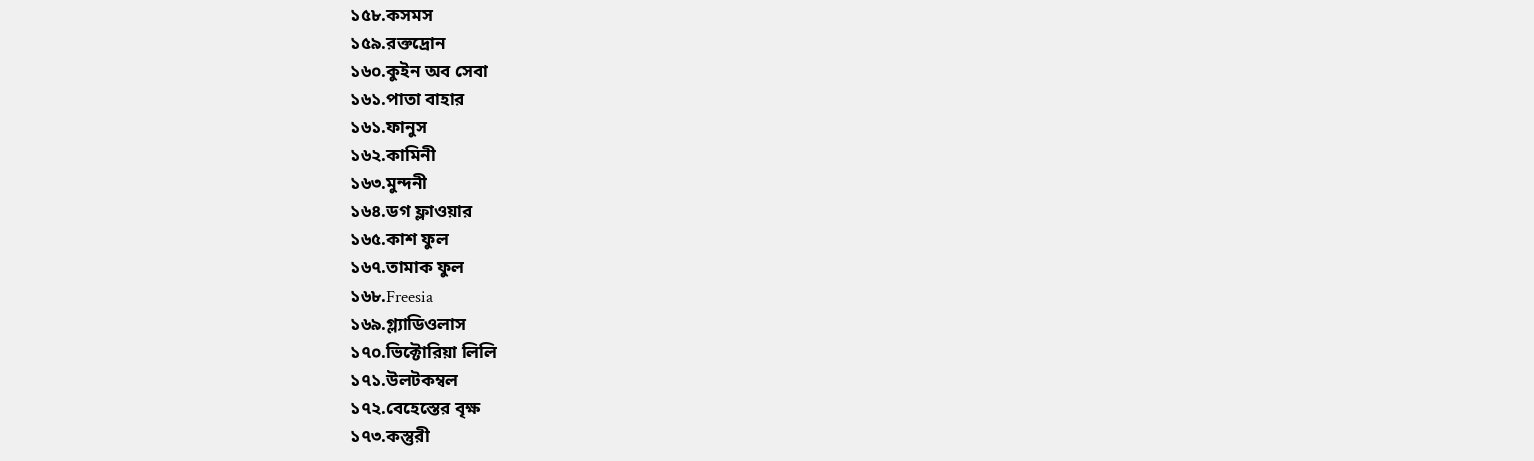১৫৮.কসমস
১৫৯.রক্তদ্রোন
১৬০.কুইন অব সেবা
১৬১.পাতা বাহার
১৬১.ফানুস
১৬২.কামিনী
১৬৩.মুন্দনী
১৬৪.ডগ ফ্লাওয়ার
১৬৫.কাশ ফুল
১৬৭.তামাক ফুল
১৬৮.Freesia
১৬৯.গ্ল্যাডিওলাস
১৭০.ভিক্টোরিয়া লিলি
১৭১.উলটকম্বল
১৭২.বেহেস্তের বৃক্ষ
১৭৩.কস্তুরী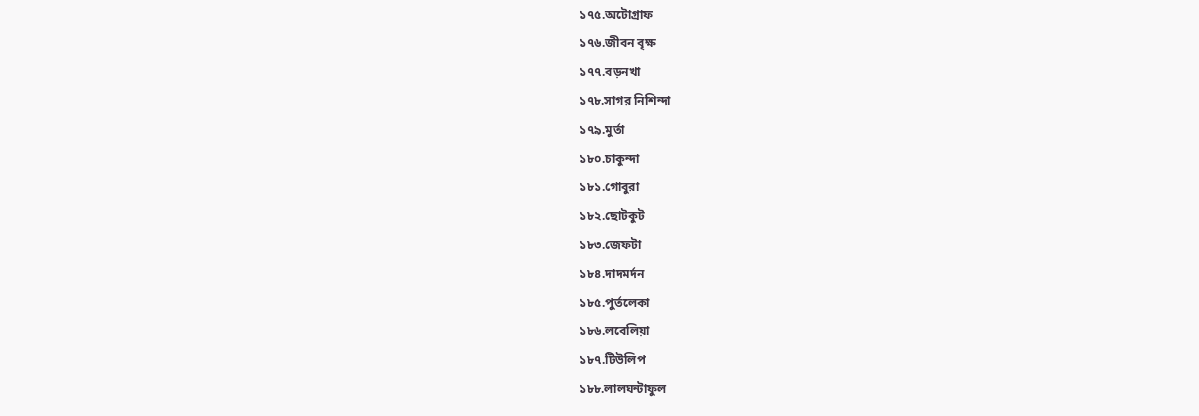১৭৫.অটোগ্রাফ
১৭৬.জীবন বৃক্ষ
১৭৭.বড়নখা
১৭৮.সাগর নিশিন্দা
১৭৯.মুর্তা
১৮০.চাকুন্দা
১৮১.গোবুরা
১৮২.ছোটকুট
১৮৩.জেফটা
১৮৪.দাদমর্দন
১৮৫.পুর্তলেকা
১৮৬.লবেলিয়া
১৮৭.টিউলিপ
১৮৮.লালঘন্টাফুল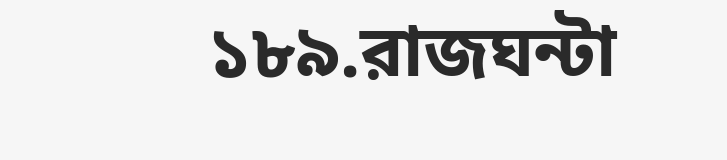১৮৯.রাজঘন্টা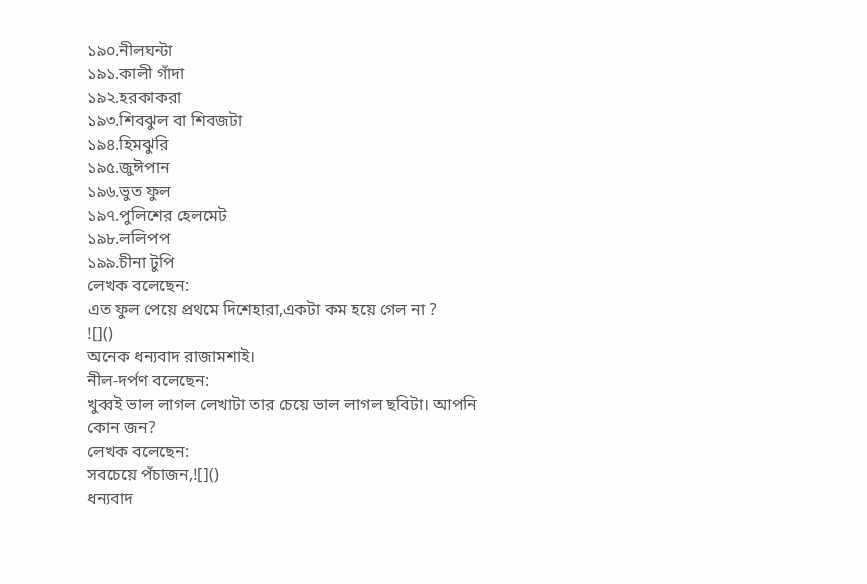১৯০.নীলঘন্টা
১৯১.কালী গাঁদা
১৯২.হরকাকরা
১৯৩.শিবঝুল বা শিবজটা
১৯৪.হিমঝুরি
১৯৫.জুঈপান
১৯৬.ভুত ফুল
১৯৭.পুলিশের হেলমেট
১৯৮.ললিপপ
১৯৯.চীনা টুপি
লেখক বলেছেন:
এত ফুল পেয়ে প্রথমে দিশেহারা,একটা কম হয়ে গেল না ?
![]()
অনেক ধন্যবাদ রাজামশাই।
নীল-দর্পণ বলেছেন:
খুব্বই ভাল লাগল লেখাটা তার চেয়ে ভাল লাগল ছবিটা। আপনি কোন জন?
লেখক বলেছেন:
সবচেয়ে পঁচাজন,![]()
ধন্যবাদ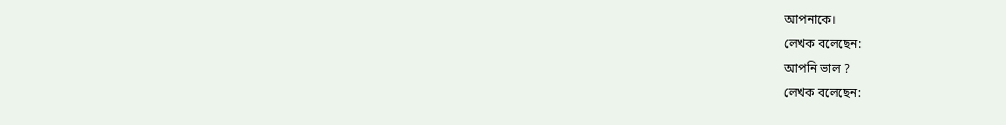আপনাকে।
লেখক বলেছেন:
আপনি ভাল ?
লেখক বলেছেন: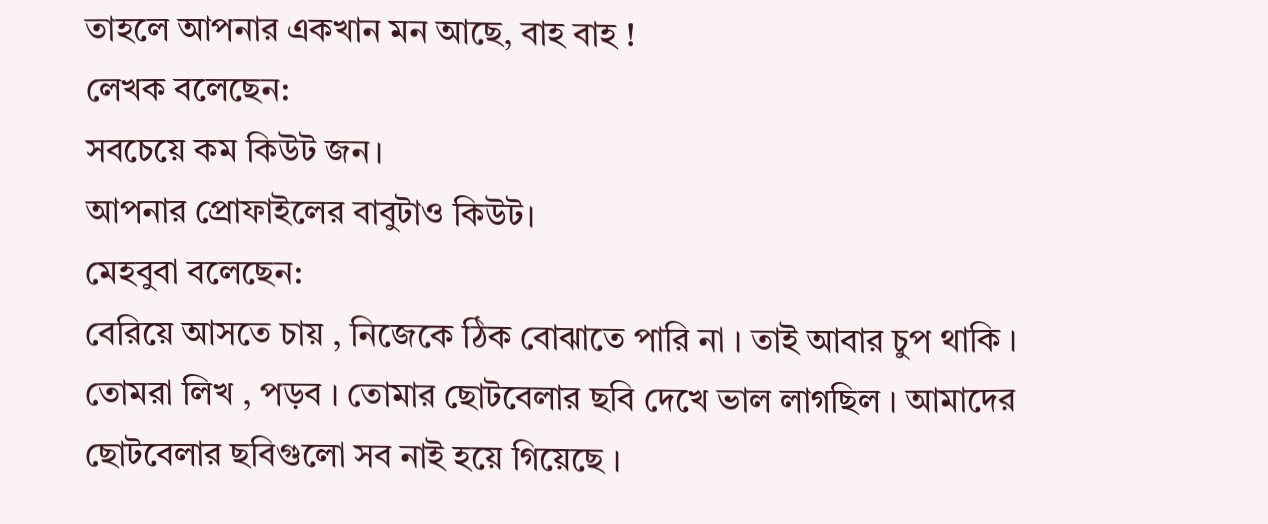তাহলে আপনার একখান মন আছে, বাহ বাহ !
লেখক বলেছেন:
সবচেয়ে কম কিউট জন।
আপনার প্রোফাইলের বাবুটাও কিউট।
মেহবুবা বলেছেন:
বেরিয়ে আসতে চায় , নিজেকে ঠিক বোঝাতে পারি না । তাই আবার চুপ থাকি । তোমরা লিখ , পড়ব । তোমার ছোটবেলার ছবি দেখে ভাল লাগছিল । আমাদের ছোটবেলার ছবিগুলো সব নাই হয়ে গিয়েছে ।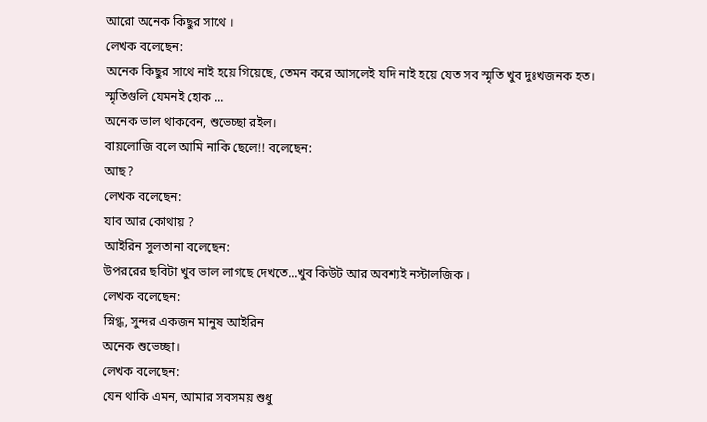আরো অনেক কিছুর সাথে ।
লেখক বলেছেন:
অনেক কিছুর সাথে নাই হয়ে গিয়েছে, তেমন করে আসলেই যদি নাই হয়ে যেত সব স্মৃতি খুব দুঃখজনক হত।
স্মৃতিগুলি যেমনই হোক ...
অনেক ভাল থাকবেন, শুভেচ্ছা রইল।
বায়লোজি বলে আমি নাকি ছেলে!! বলেছেন:
আছ?
লেখক বলেছেন:
যাব আর কোথায় ?
আইরিন সুলতানা বলেছেন:
উপররের ছবিটা খুব ভাল লাগছে দেখতে...খুব কিউট আর অবশ্যই নস্টালজিক ।
লেখক বলেছেন:
স্নিগ্ধ, সুন্দর একজন মানুষ আইরিন
অনেক শুভেচ্ছা।
লেখক বলেছেন:
যেন থাকি এমন, আমার সবসময় শুধু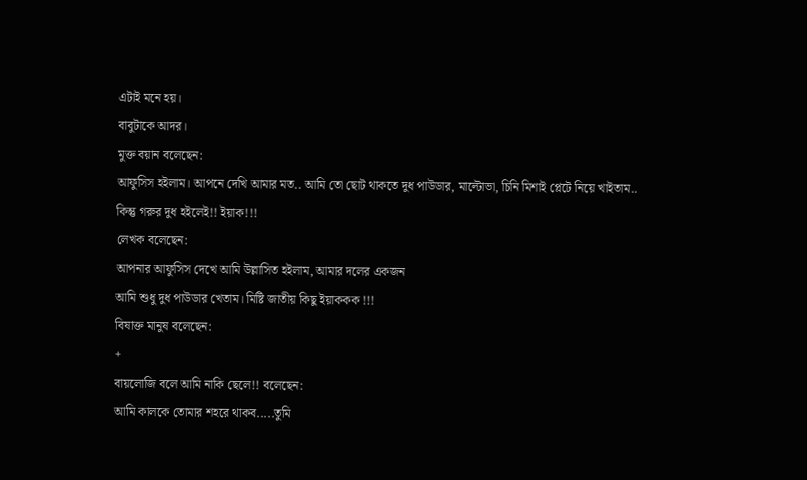এটাই মনে হয়।
বাবুটাকে আদর।
মুক্ত বয়ান বলেছেন:
আফুসিস হইলাম। আপনে দেখি আমার মত.. আমি তো ছোট থাকতে দুধ পাউডার, মাল্টোভা, চিনি মিশাই প্লেটে নিয়ে খাইতাম..
কিন্তু গরুর দুধ হইলেই!! ইয়াক!!!
লেখক বলেছেন:
আপনার আফুসিস দেখে আমি উল্লাসিত হইলাম, আমার দলের একজন
আমি শুধু দুধ পাউডার খেতাম। মিষ্টি জাতীয় কিছু ইয়াককক !!!
বিষাক্ত মানুষ বলেছেন:
+
বায়লোজি বলে আমি নাকি ছেলে!! বলেছেন:
আমি কালকে তোমার শহরে থাকব.....তুমি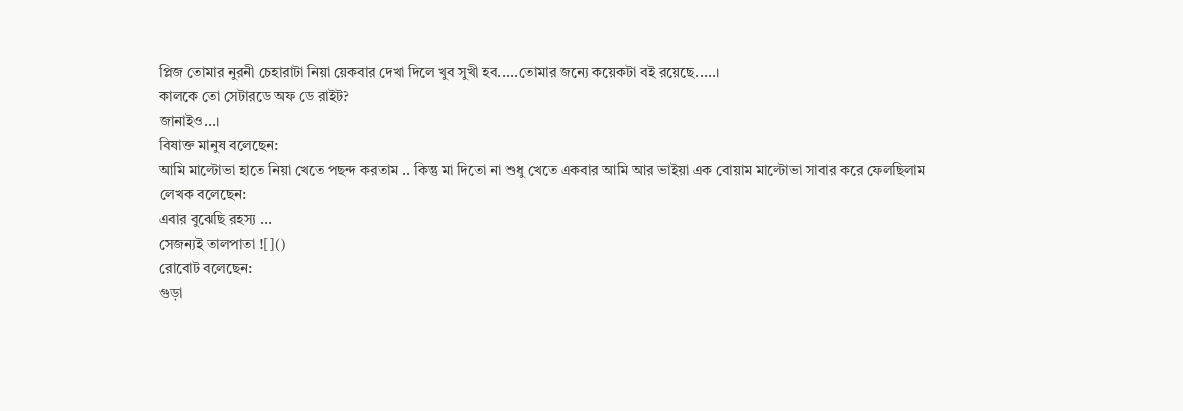প্লিজ তোমার নুরনী চেহারাটা নিয়া য়েকবার দেখা দিলে খুব সুখী হব.....তোমার জন্যে কয়েকটা বই রয়েছে.....।
কালকে তো সেটারডে অফ ডে রাইট?
জানাইও...।
বিষাক্ত মানুষ বলেছেন:
আমি মাল্টোভা হাতে নিয়া খেতে পছন্দ করতাম .. কিন্তু মা দিতো না শুধু খেতে একবার আমি আর ভাইয়া এক বোয়াম মাল্টোভা সাবার করে ফেলছিলাম
লেখক বলেছেন:
এবার বুঝেছি রহস্য ...
সেজন্যই তালপাতা ![]()
রোবোট বলেছেন:
গুড়া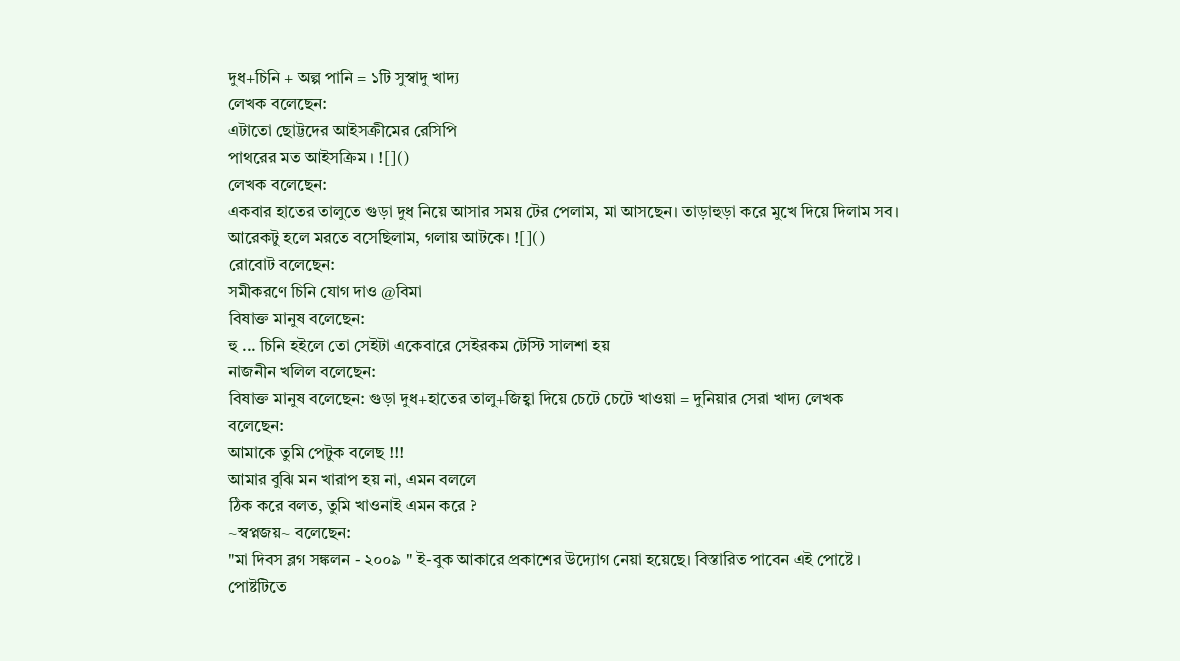দুধ+চিনি + অল্প পানি = ১টি সুস্বাদু খাদ্য
লেখক বলেছেন:
এটাতো ছোট্টদের আইসক্রীমের রেসিপি
পাথরের মত আইসক্রিম । ![]()
লেখক বলেছেন:
একবার হাতের তালুতে গুড়া দুধ নিয়ে আসার সময় টের পেলাম, মা আসছেন। তাড়াহুড়া করে মুখে দিয়ে দিলাম সব।
আরেকটু হলে মরতে বসেছিলাম, গলায় আটকে। ![]()
রোবোট বলেছেন:
সমীকরণে চিনি যোগ দাও @বিমা
বিষাক্ত মানুষ বলেছেন:
হু ... চিনি হইলে তো সেইটা একেবারে সেইরকম টেস্টি সালশা হয়
নাজনীন খলিল বলেছেন:
বিষাক্ত মানুষ বলেছেন: গুড়া দুধ+হাতের তালু+জিহ্বা দিয়ে চেটে চেটে খাওয়া = দুনিয়ার সেরা খাদ্য লেখক বলেছেন:
আমাকে তুমি পেটুক বলেছ !!!
আমার বুঝি মন খারাপ হয় না, এমন বললে
ঠিক করে বলত, তুমি খাওনাই এমন করে ?
~স্বপ্নজয়~ বলেছেন:
"মা দিবস ব্লগ সঙ্কলন - ২০০৯ " ই-বুক আকারে প্রকাশের উদ্যোগ নেয়া হয়েছে। বিস্তারিত পাবেন এই পোষ্টে । পোষ্টটিতে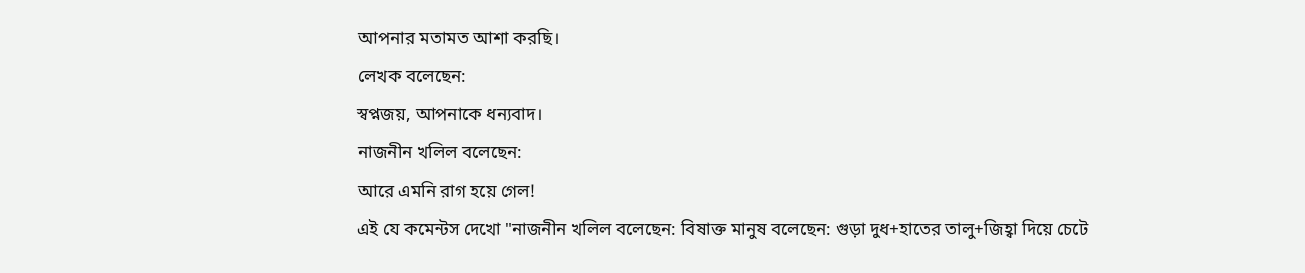আপনার মতামত আশা করছি।
লেখক বলেছেন:
স্বপ্নজয়, আপনাকে ধন্যবাদ।
নাজনীন খলিল বলেছেন:
আরে এমনি রাগ হয়ে গেল!
এই যে কমেন্টস দেখো "নাজনীন খলিল বলেছেন: বিষাক্ত মানুষ বলেছেন: গুড়া দুধ+হাতের তালু+জিহ্বা দিয়ে চেটে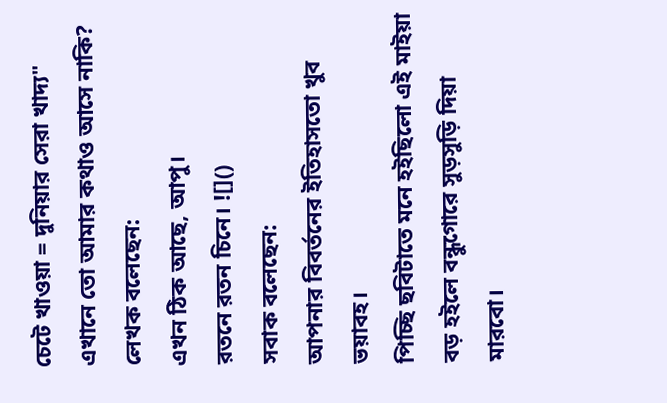চেটে খাওয়া = দুনিয়ার সেরা খাদ্য"
এখানে তো আমার কথাও আসে নাকি?
লেখক বলেছেন:
এখন ঠিক আছে, আপু।
রতনে রতন চিনে। ![]()
সবাক বলেছেন:
আপনার বিবর্তনের ইতিহাসতো খুব ভয়াবহ।
পিচ্ছি ছবিটাতে মনে হইছিলো এই মাইয়া বড় হইলে বন্ধুগোরে সুড়সুড়ি দিয়া মারবো।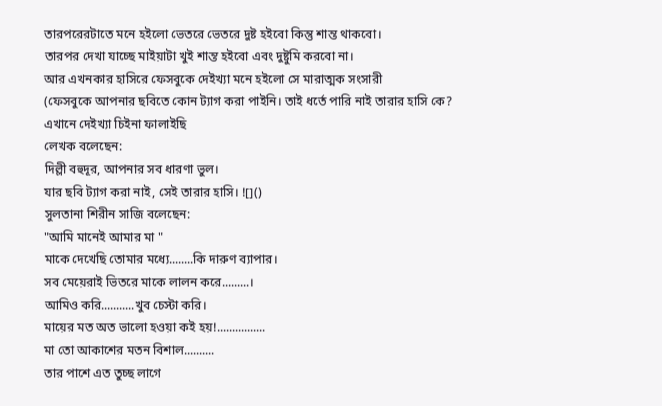তারপরেরটাতে মনে হইলো ভেতরে ভেতরে দুষ্ট হইবো কিন্তু শান্ত থাকবো।
তারপর দেখা যাচ্ছে মাইয়াটা খুই শান্ত হইবো এবং দুষ্টুমি করবো না।
আর এখনকার হাসিরে ফেসবুকে দেইখ্যা মনে হইলো সে মারাত্মক সংসারী
(ফেসবুকে আপনার ছবিতে কোন ট্যাগ করা পাইনি। তাই ধর্তে পারি নাই তারার হাসি কে? এখানে দেইখ্যা চিইনা ফালাইছি
লেখক বলেছেন:
দিল্লী বহুদূর, আপনার সব ধারণা ভুল।
যার ছবি ট্যাগ করা নাই, সেই তারার হাসি। ![]()
সুলতানা শিরীন সাজি বলেছেন:
"আমি মানেই আমার মা "
মাকে দেখেছি তোমার মধ্যে........কি দারুণ ব্যাপার।
সব মেয়েরাই ভিতরে মাকে লালন করে.........।
আমিও করি...........খুব চেস্টা করি।
মায়ের মত অত ভালো হওয়া কই হয়!................
মা তো আকাশের মতন বিশাল..........
তার পাশে এত তুচ্ছ লাগে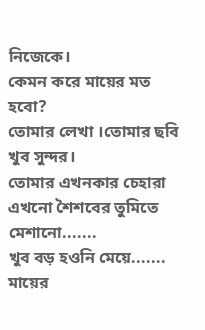নিজেকে।
কেমন করে মায়ের মত হবো?
তোমার লেখা ।তোমার ছবি খুব সুন্দর।
তোমার এখনকার চেহারা এখনো শৈশবের তুমিতে মেশানো.......
খুব বড় হওনি মেয়ে.......
মায়ের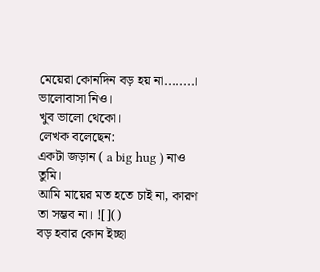মেয়েরা কোনদিন বড় হয় না........।
ভালোবাসা নিও।
খুব ভালো থেকো।
লেখক বলেছেন:
একটা জড়ান ( a big hug ) নাও তুমি।
আমি মায়ের মত হতে চাই না, কারণ তা সম্ভব না। ![]()
বড় হবার কোন ইচ্ছা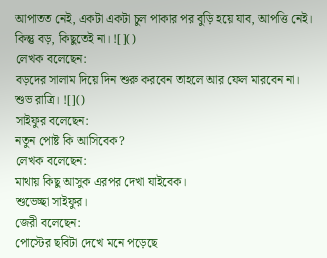আপাতত নেই, একটা একটা চুল পাকার পর বুড়ি হয়ে যাব, আপত্তি নেই।
কিন্তু বড়, কিছুতেই না। ![]()
লেখক বলেছেন:
বড়দের সালাম দিয়ে দিন শুরু করবেন তাহলে আর ফেল মারবেন না।
শুভ রাত্রি। ![]()
সাইফুর বলেছেন:
নতুন পোষ্ট কি আসিবেক?
লেখক বলেছেন:
মাথায় কিছু আসুক এরপর দেখা যাইবেক।
শুভেচ্ছা সাইফুর।
জেরী বলেছেন:
পোস্টের ছবিটা দেখে মনে পড়েছে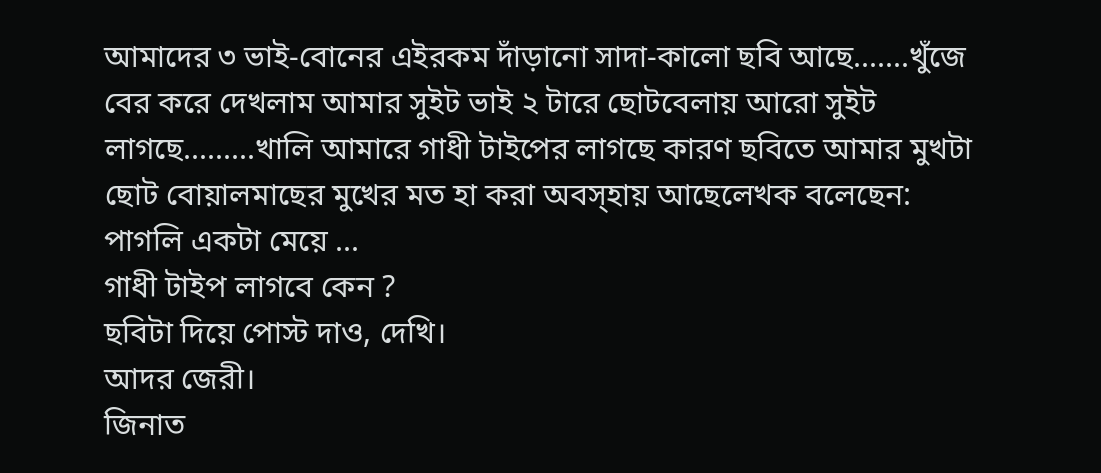আমাদের ৩ ভাই-বোনের এইরকম দাঁড়ানো সাদা-কালো ছবি আছে.......খুঁজে বের করে দেখলাম আমার সুইট ভাই ২ টারে ছোটবেলায় আরো সুইট লাগছে.........খালি আমারে গাধী টাইপের লাগছে কারণ ছবিতে আমার মুখটা ছোট বোয়ালমাছের মুখের মত হা করা অবস্হায় আছেলেখক বলেছেন:
পাগলি একটা মেয়ে ...
গাধী টাইপ লাগবে কেন ?
ছবিটা দিয়ে পোস্ট দাও, দেখি।
আদর জেরী।
জিনাত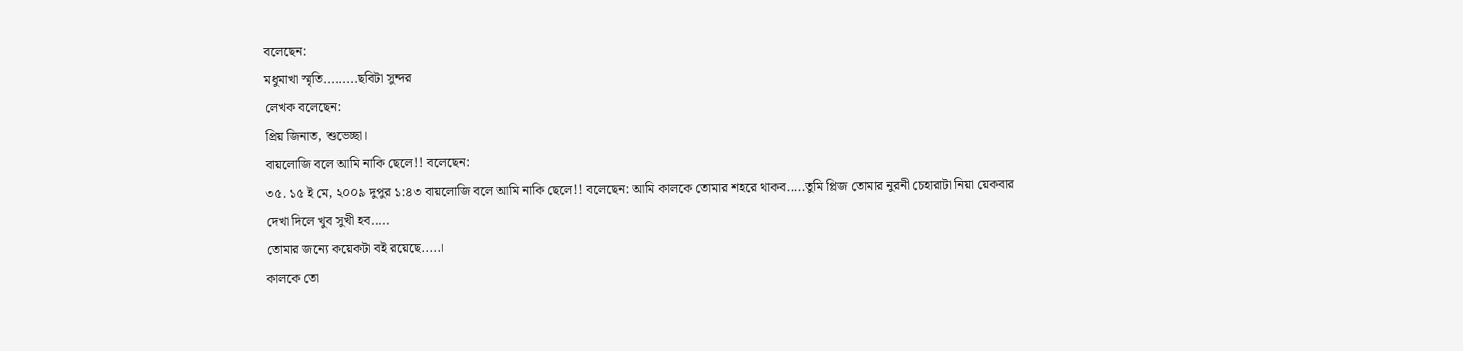বলেছেন:
মধুমাখা স্মৃতি.........ছবিটা সুন্দর
লেখক বলেছেন:
প্রিয় জিনাত, শুভেচ্ছা।
বায়লোজি বলে আমি নাকি ছেলে!! বলেছেন:
৩৫. ১৫ ই মে, ২০০৯ দুপুর ১:৪৩ বায়লোজি বলে আমি নাকি ছেলে!! বলেছেন: আমি কালকে তোমার শহরে থাকব.....তুমি প্লিজ তোমার নুরনী চেহারাটা নিয়া য়েকবার দেখা দিলে খুব সুখী হব.....
তোমার জন্যে কয়েকটা বই রয়েছে.....।
কালকে তো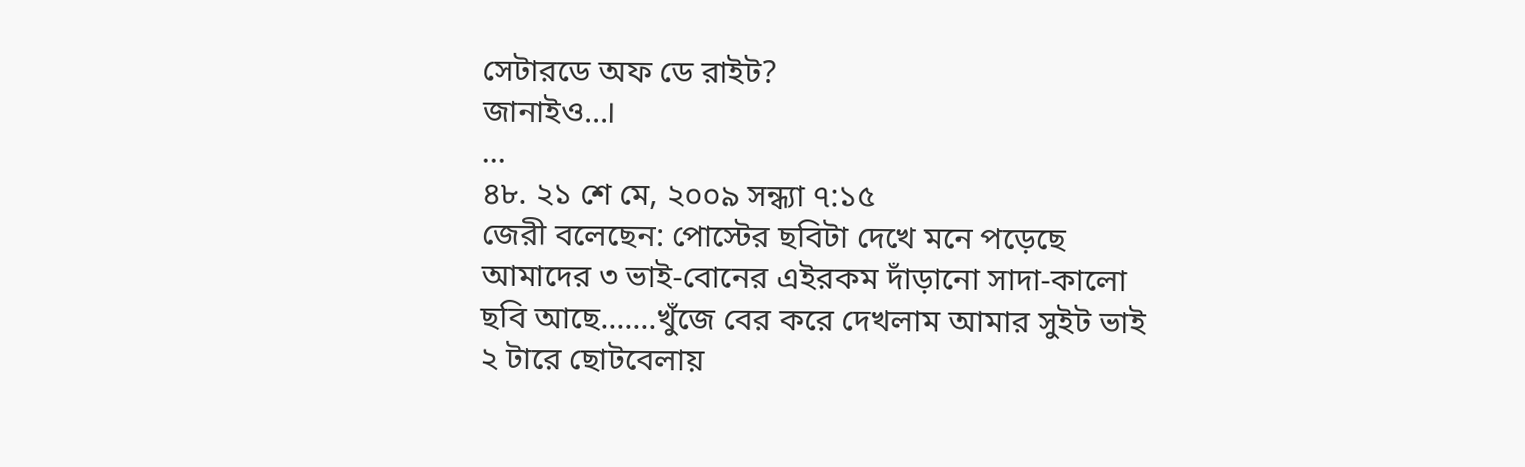সেটারডে অফ ডে রাইট?
জানাইও...।
...
৪৮. ২১ শে মে, ২০০৯ সন্ধ্যা ৭:১৫
জেরী বলেছেন: পোস্টের ছবিটা দেখে মনে পড়েছে আমাদের ৩ ভাই-বোনের এইরকম দাঁড়ানো সাদা-কালো ছবি আছে.......খুঁজে বের করে দেখলাম আমার সুইট ভাই ২ টারে ছোটবেলায়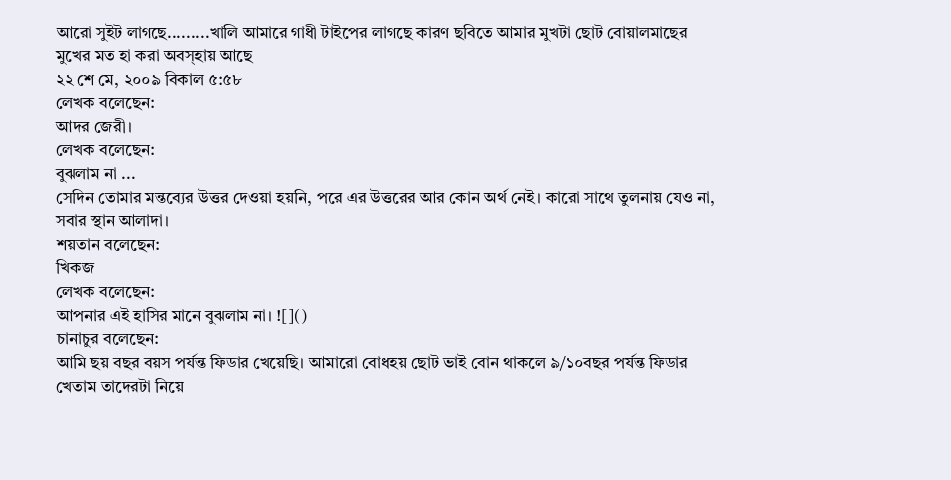আরো সুইট লাগছে.........খালি আমারে গাধী টাইপের লাগছে কারণ ছবিতে আমার মুখটা ছোট বোয়ালমাছের মুখের মত হা করা অবস্হায় আছে
২২ শে মে, ২০০৯ বিকাল ৫:৫৮
লেখক বলেছেন:
আদর জেরী।
লেখক বলেছেন:
বুঝলাম না ...
সেদিন তোমার মন্তব্যের উত্তর দেওয়া হয়নি, পরে এর উত্তরের আর কোন অর্থ নেই। কারো সাথে তুলনায় যেও না, সবার স্থান আলাদা।
শয়তান বলেছেন:
খিকজ
লেখক বলেছেন:
আপনার এই হাসির মানে বুঝলাম না। ![]()
চানাচুর বলেছেন:
আমি ছয় বছর বয়স পর্যন্ত ফিডার খেয়েছি। আমারো বোধহয় ছোট ভাই বোন থাকলে ৯/১০বছর পর্যন্ত ফিডার খেতাম তাদেরটা নিয়ে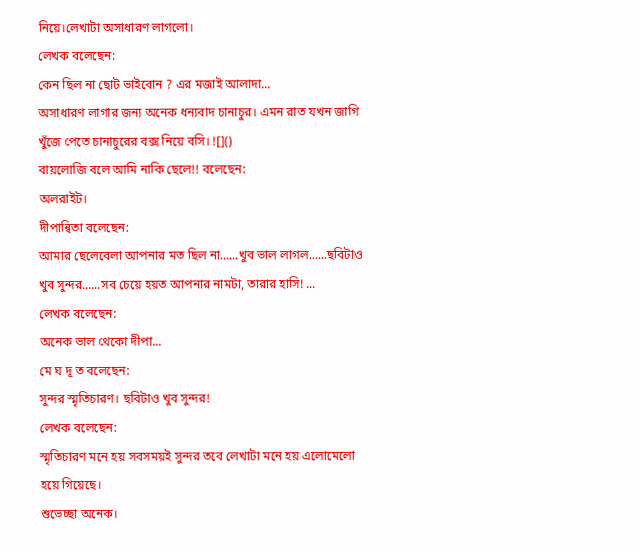নিয়ে।লেখাটা অসাধারণ লাগলো।
লেখক বলেছেন:
কেন ছিল না ছোট ভাইবোন ? এর মজাই আলাদা...
অসাধারণ লাগার জন্য অনেক ধন্যবাদ চানাচুর। এমন রাত যখন জাগি খুঁজে পেতে চানাচুরের বক্স নিয়ে বসি। ![]()
বায়লোজি বলে আমি নাকি ছেলে!! বলেছেন:
অলরাইট।
দীপান্বিতা বলেছেন:
আমার ছেলেবেলা আপনার মত ছিল না......খুব ভাল লাগল......ছবিটাও খুব সুন্দর......সব চেয়ে হয়ত আপনার নামটা, তারার হাসি! ...
লেখক বলেছেন:
অনেক ভাল থেকো দীপা...
মে ঘ দূ ত বলেছেন:
সুন্দর স্মৃতিচারণ। ছবিটাও খুব সুন্দর!
লেখক বলেছেন:
স্মৃতিচারণ মনে হয় সবসময়ই সুন্দর তবে লেখাটা মনে হয় এলোমেলো হয়ে গিয়েছে।
শুভেচ্ছা অনেক।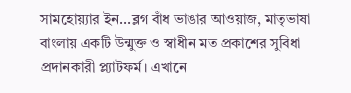সামহোয়্যার ইন...ব্লগ বাঁধ ভাঙার আওয়াজ, মাতৃভাষা বাংলায় একটি উন্মুক্ত ও স্বাধীন মত প্রকাশের সুবিধা প্রদানকারী প্ল্যাটফর্ম। এখানে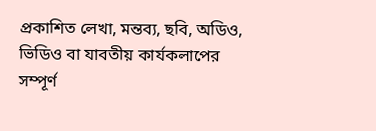প্রকাশিত লেখা, মন্তব্য, ছবি, অডিও, ভিডিও বা যাবতীয় কার্যকলাপের সম্পূর্ণ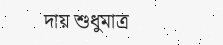দায় শুধুমাত্র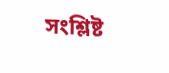সংশ্লিষ্ট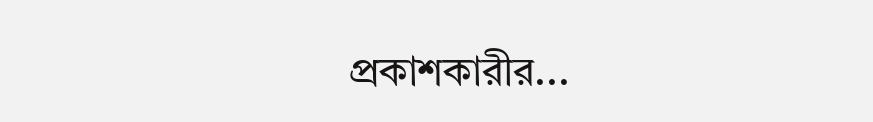প্রকাশকারীর...